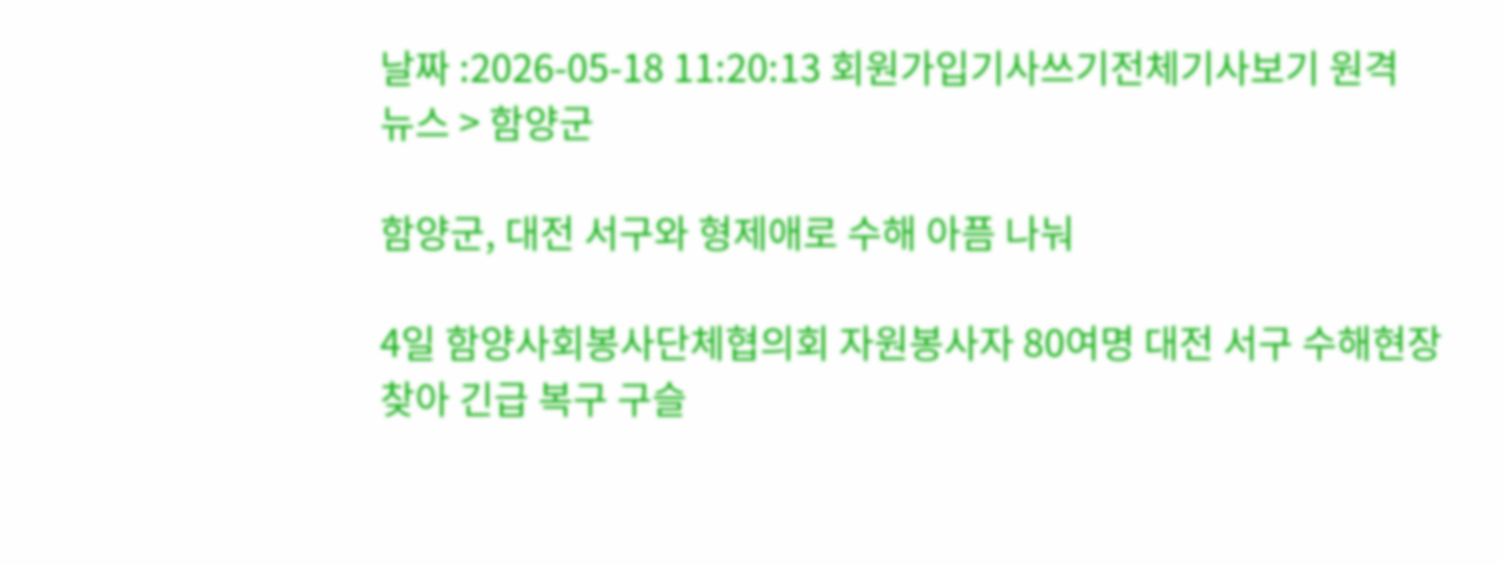날짜 :2026-05-18 11:20:13 회원가입기사쓰기전체기사보기 원격
뉴스 > 함양군

함양군, 대전 서구와 형제애로 수해 아픔 나눠

4일 함양사회봉사단체협의회 자원봉사자 80여명 대전 서구 수해현장 찾아 긴급 복구 구슬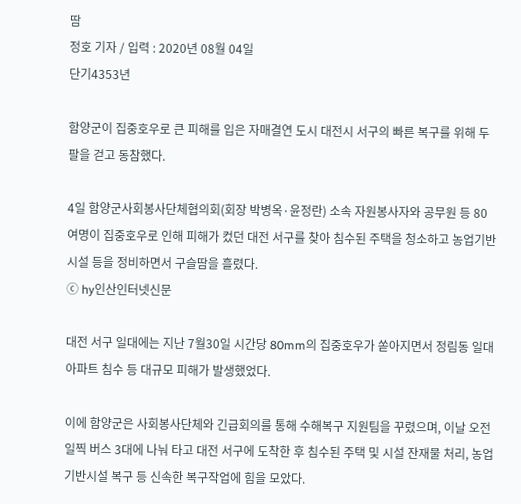땀
정호 기자 / 입력 : 2020년 08월 04일
단기4353년

함양군이 집중호우로 큰 피해를 입은 자매결연 도시 대전시 서구의 빠른 복구를 위해 두 팔을 걷고 동참했다.

4일 함양군사회봉사단체협의회(회장 박병옥·윤정란) 소속 자원봉사자와 공무원 등 80여명이 집중호우로 인해 피해가 컸던 대전 서구를 찾아 침수된 주택을 청소하고 농업기반시설 등을 정비하면서 구슬땀을 흘렸다.
ⓒ hy인산인터넷신문

대전 서구 일대에는 지난 7월30일 시간당 80mm의 집중호우가 쏟아지면서 정림동 일대 아파트 침수 등 대규모 피해가 발생했었다.

이에 함양군은 사회봉사단체와 긴급회의를 통해 수해복구 지원팀을 꾸렸으며, 이날 오전 일찍 버스 3대에 나눠 타고 대전 서구에 도착한 후 침수된 주택 및 시설 잔재물 처리, 농업기반시설 복구 등 신속한 복구작업에 힘을 모았다.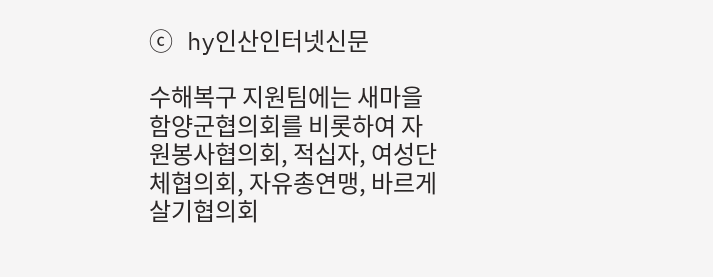ⓒ hy인산인터넷신문

수해복구 지원팀에는 새마을함양군협의회를 비롯하여 자원봉사협의회, 적십자, 여성단체협의회, 자유총연맹, 바르게살기협의회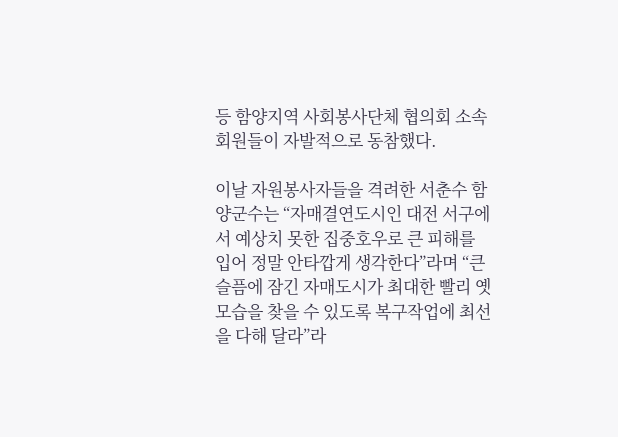등 함양지역 사회봉사단체 협의회 소속 회원들이 자발적으로 동참했다.

이날 자원봉사자들을 격려한 서춘수 함양군수는 “자매결연도시인 대전 서구에서 예상치 못한 집중호우로 큰 피해를 입어 정말 안타깝게 생각한다”라며 “큰 슬픔에 잠긴 자매도시가 최대한 빨리 옛 모습을 찾을 수 있도록 복구작업에 최선을 다해 달라”라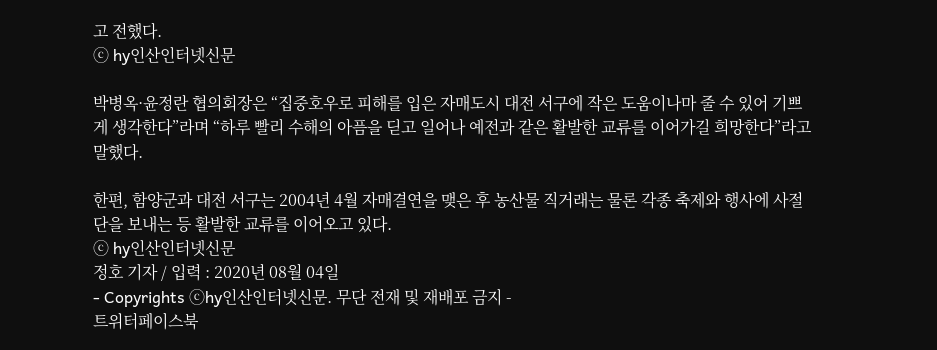고 전했다.
ⓒ hy인산인터넷신문

박병옥·윤정란 협의회장은 “집중호우로 피해를 입은 자매도시 대전 서구에 작은 도움이나마 줄 수 있어 기쁘게 생각한다”라며 “하루 빨리 수해의 아픔을 딛고 일어나 예전과 같은 활발한 교류를 이어가길 희망한다”라고 말했다.

한편, 함양군과 대전 서구는 2004년 4월 자매결연을 맺은 후 농산물 직거래는 물론 각종 축제와 행사에 사절단을 보내는 등 활발한 교류를 이어오고 있다.
ⓒ hy인산인터넷신문
정호 기자 / 입력 : 2020년 08월 04일
- Copyrights ⓒhy인산인터넷신문. 무단 전재 및 재배포 금지 -
트위터페이스북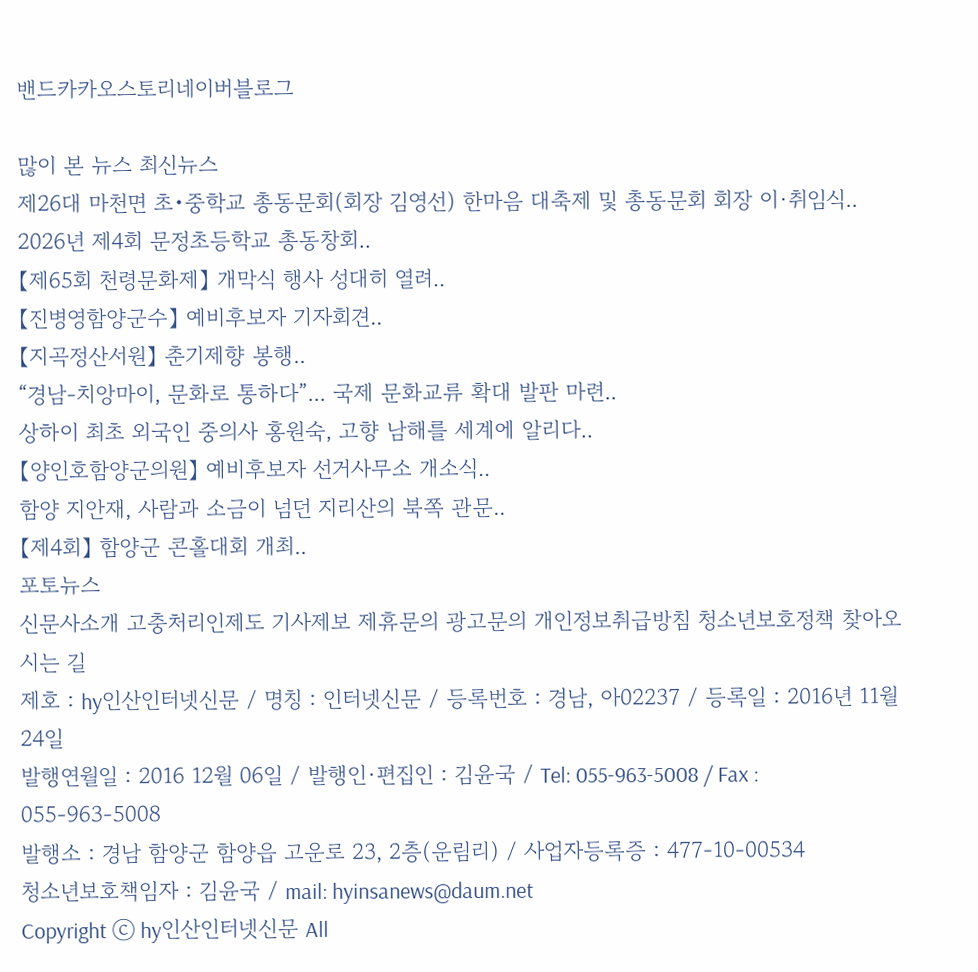밴드카카오스토리네이버블로그

많이 본 뉴스 최신뉴스
제26대 마천면 초•중학교 총동문회(회장 김영선) 한마음 대축제 및 총동문회 회장 이·취임식..
2026년 제4회 문정초등학교 총동창회..
【제65회 천령문화제】 개막식 행사 성대히 열려..
【진병영함양군수】 예비후보자 기자회견..
【지곡정산서원】 춘기제향 봉행..
“경남-치앙마이, 문화로 통하다”... 국제 문화교류 확대 발판 마련..
상하이 최초 외국인 중의사 홍원숙, 고향 남해를 세계에 알리다..
【양인호함양군의원】 예비후보자 선거사무소 개소식..
함양 지안재, 사람과 소금이 넘던 지리산의 북쪽 관문..
【제4회】 함양군 콘홀대회 개최..
포토뉴스
신문사소개 고충처리인제도 기사제보 제휴문의 광고문의 개인정보취급방침 청소년보호정책 찾아오시는 길
제호 : hy인산인터넷신문 / 명칭 : 인터넷신문 / 등록번호 : 경남, 아02237 / 등록일 : 2016년 11월 24일
발행연월일 : 2016 12월 06일 / 발행인·편집인 : 김윤국 / Tel: 055-963-5008 / Fax : 055-963-5008
발행소 : 경남 함양군 함양읍 고운로 23, 2층(운림리) / 사업자등록증 : 477-10-00534
청소년보호책임자 : 김윤국 / mail: hyinsanews@daum.net
Copyright ⓒ hy인산인터넷신문 All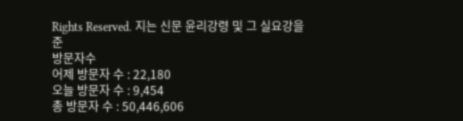Rights Reserved. 지는 신문 윤리강령 및 그 실요강을 준
방문자수
어제 방문자 수 : 22,180
오늘 방문자 수 : 9,454
총 방문자 수 : 50,446,606